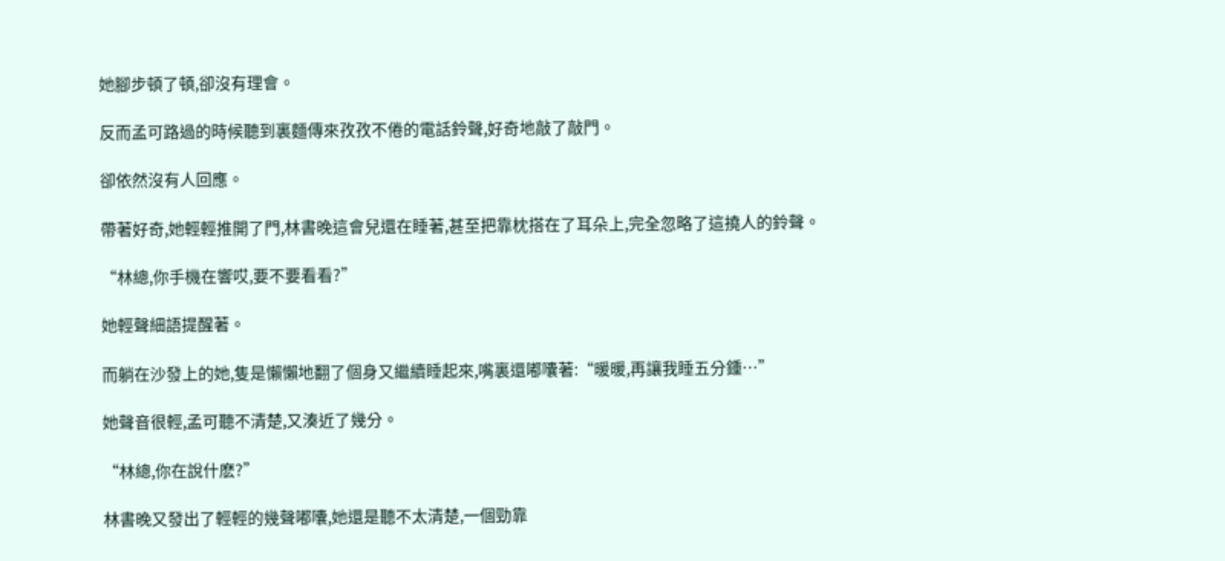她腳步頓了頓,卻沒有理會。

反而孟可路過的時候聽到裏麵傳來孜孜不倦的電話鈴聲,好奇地敲了敲門。

卻依然沒有人回應。

帶著好奇,她輕輕推開了門,林書晚這會兒還在睡著,甚至把靠枕搭在了耳朵上,完全忽略了這撓人的鈴聲。

“林總,你手機在響哎,要不要看看?”

她輕聲細語提醒著。

而躺在沙發上的她,隻是懶懶地翻了個身又繼續睡起來,嘴裏還嘟囔著:“暖暖,再讓我睡五分鍾…”

她聲音很輕,孟可聽不清楚,又湊近了幾分。

“林總,你在說什麽?”

林書晚又發出了輕輕的幾聲嘟囔,她還是聽不太清楚,一個勁靠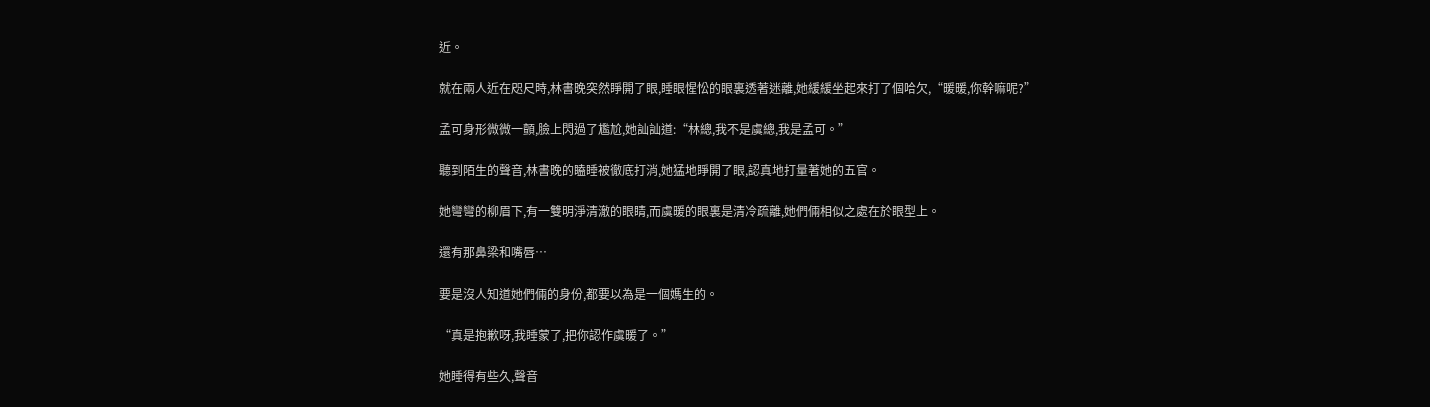近。

就在兩人近在咫尺時,林書晚突然睜開了眼,睡眼惺忪的眼裏透著迷離,她緩緩坐起來打了個哈欠,“暖暖,你幹嘛呢?”

孟可身形微微一顫,臉上閃過了尷尬,她訕訕道:“林總,我不是虞總,我是孟可。”

聽到陌生的聲音,林書晚的瞌睡被徹底打消,她猛地睜開了眼,認真地打量著她的五官。

她彎彎的柳眉下,有一雙明淨清澈的眼睛,而虞暖的眼裏是清冷疏離,她們倆相似之處在於眼型上。

還有那鼻梁和嘴唇…

要是沒人知道她們倆的身份,都要以為是一個媽生的。

“真是抱歉呀,我睡蒙了,把你認作虞暖了。”

她睡得有些久,聲音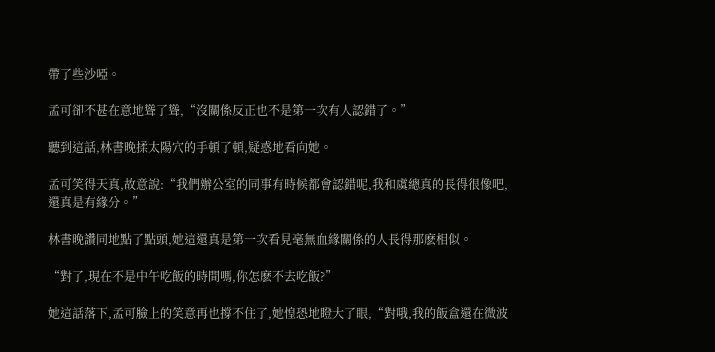帶了些沙啞。

孟可卻不甚在意地聳了聳,“沒關係反正也不是第一次有人認錯了。”

聽到這話,林書晚揉太陽穴的手頓了頓,疑惑地看向她。

孟可笑得天真,故意說:“我們辦公室的同事有時候都會認錯呢,我和虞總真的長得很像吧,還真是有緣分。”

林書晚讚同地點了點頭,她這還真是第一次看見毫無血緣關係的人長得那麽相似。

“對了,現在不是中午吃飯的時間嗎,你怎麽不去吃飯?”

她這話落下,孟可臉上的笑意再也撐不住了,她惶恐地瞪大了眼,“對哦,我的飯盒還在微波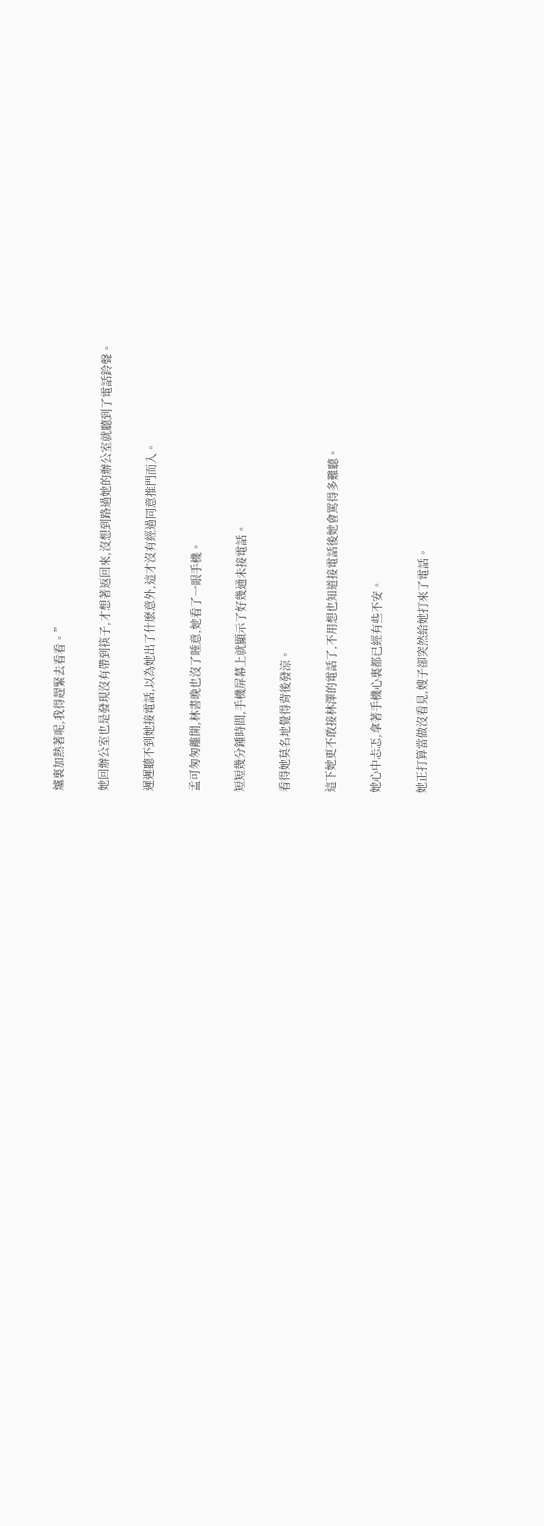爐裏加熱著呢,我得趕緊去看看。”

她回辦公室也是發現沒有帶到筷子,才想著返回來,沒想到路過她的辦公室就聽到了電話鈴聲。

遲遲聽不到她接電話,以為她出了什麽意外,這才沒有經過同意推門而入。

孟可匆匆離開,林書晚也沒了睡意,她看了一眼手機。

短短幾分鍾時間,手機屏幕上就顯示了好幾通未接電話。

看得她莫名地覺得背後發涼。

這下她更不敢接林澤的電話了,不用想也知道接電話後她會罵得多難聽。

她心中忐忑,拿著手機心裏都已經有些不安。

她正打算當做沒看見,嫂子卻突然給她打來了電話。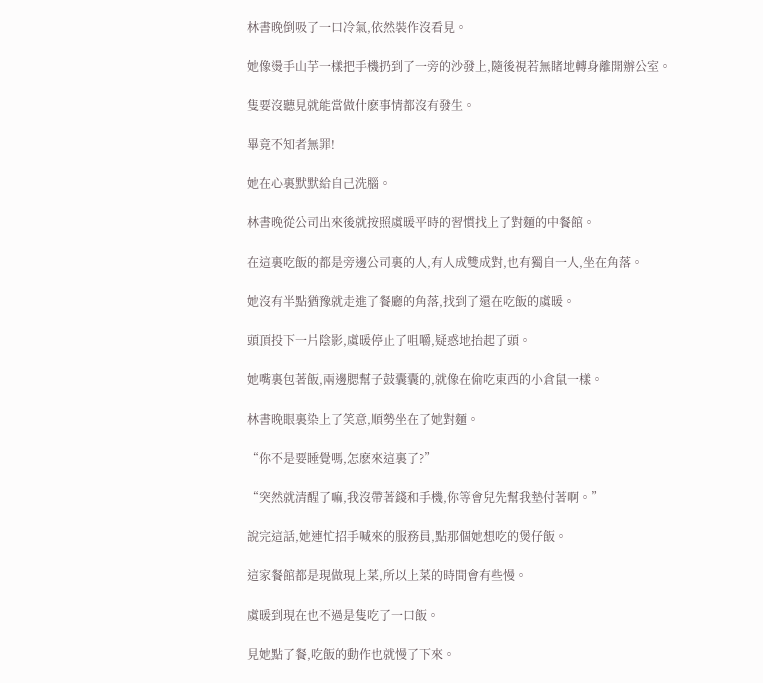林書晚倒吸了一口冷氣,依然裝作沒看見。

她像燙手山芋一樣把手機扔到了一旁的沙發上,隨後視若無睹地轉身離開辦公室。

隻要沒聽見就能當做什麽事情都沒有發生。

畢竟不知者無罪!

她在心裏默默給自己洗腦。

林書晚從公司出來後就按照虞暖平時的習慣找上了對麵的中餐館。

在這裏吃飯的都是旁邊公司裏的人,有人成雙成對,也有獨自一人,坐在角落。

她沒有半點猶豫就走進了餐廳的角落,找到了還在吃飯的虞暖。

頭頂投下一片陰影,虞暖停止了咀嚼,疑惑地抬起了頭。

她嘴裏包著飯,兩邊腮幫子鼓囊囊的,就像在偷吃東西的小倉鼠一樣。

林書晚眼裏染上了笑意,順勢坐在了她對麵。

“你不是要睡覺嗎,怎麽來這裏了?”

“突然就清醒了嘛,我沒帶著錢和手機,你等會兒先幫我墊付著啊。”

說完這話,她連忙招手喊來的服務員,點那個她想吃的煲仔飯。

這家餐館都是現做現上菜,所以上菜的時間會有些慢。

虞暖到現在也不過是隻吃了一口飯。

見她點了餐,吃飯的動作也就慢了下來。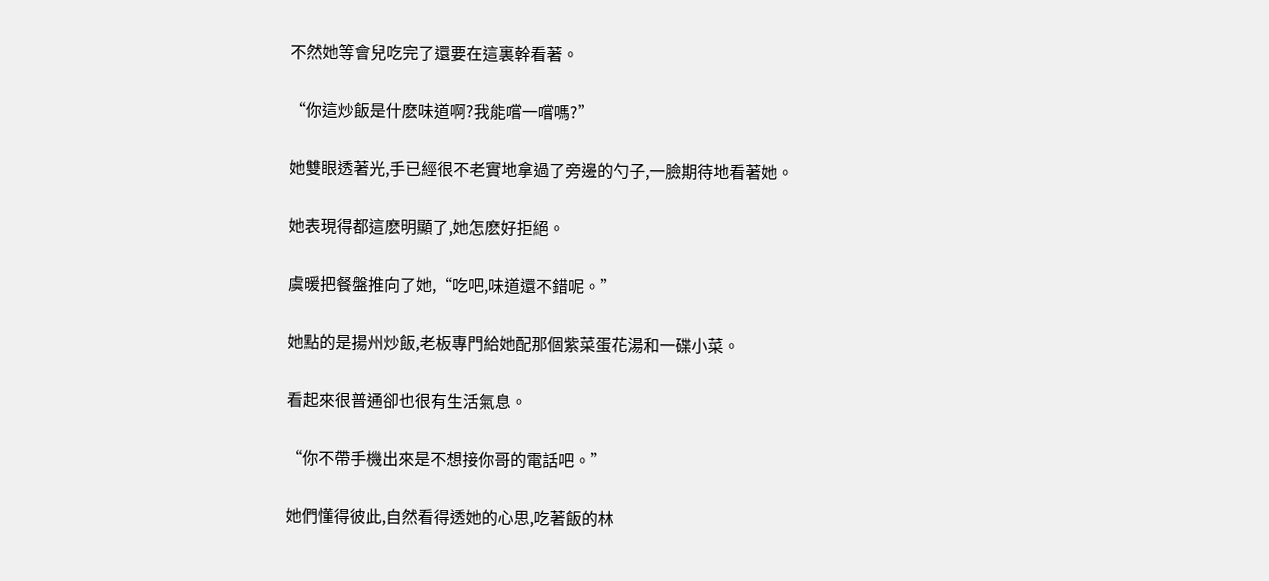不然她等會兒吃完了還要在這裏幹看著。

“你這炒飯是什麽味道啊?我能嚐一嚐嗎?”

她雙眼透著光,手已經很不老實地拿過了旁邊的勺子,一臉期待地看著她。

她表現得都這麽明顯了,她怎麽好拒絕。

虞暖把餐盤推向了她,“吃吧,味道還不錯呢。”

她點的是揚州炒飯,老板專門給她配那個紫菜蛋花湯和一碟小菜。

看起來很普通卻也很有生活氣息。

“你不帶手機出來是不想接你哥的電話吧。”

她們懂得彼此,自然看得透她的心思,吃著飯的林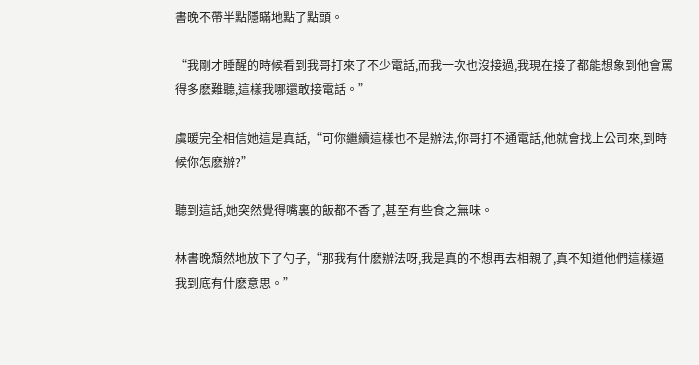書晚不帶半點隱瞞地點了點頭。

“我剛才睡醒的時候看到我哥打來了不少電話,而我一次也沒接過,我現在接了都能想象到他會罵得多麽難聽,這樣我哪還敢接電話。”

虞暖完全相信她這是真話,“可你繼續這樣也不是辦法,你哥打不通電話,他就會找上公司來,到時候你怎麽辦?”

聽到這話,她突然覺得嘴裏的飯都不香了,甚至有些食之無味。

林書晚頹然地放下了勺子,“那我有什麽辦法呀,我是真的不想再去相親了,真不知道他們這樣逼我到底有什麽意思。”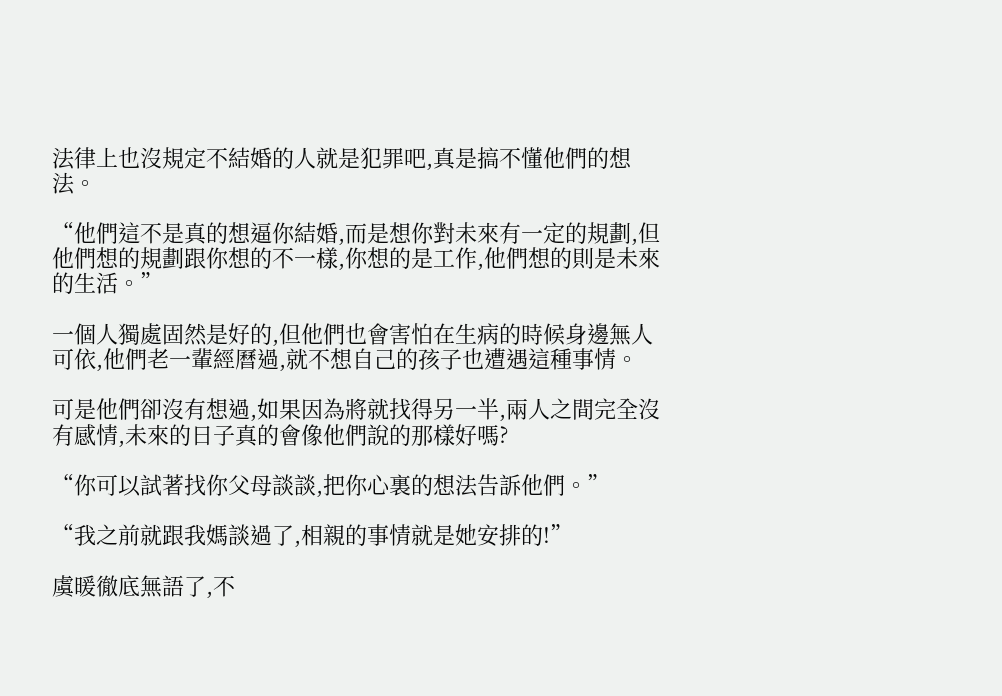法律上也沒規定不結婚的人就是犯罪吧,真是搞不懂他們的想法。

“他們這不是真的想逼你結婚,而是想你對未來有一定的規劃,但他們想的規劃跟你想的不一樣,你想的是工作,他們想的則是未來的生活。”

一個人獨處固然是好的,但他們也會害怕在生病的時候身邊無人可依,他們老一輩經曆過,就不想自己的孩子也遭遇這種事情。

可是他們卻沒有想過,如果因為將就找得另一半,兩人之間完全沒有感情,未來的日子真的會像他們說的那樣好嗎?

“你可以試著找你父母談談,把你心裏的想法告訴他們。”

“我之前就跟我媽談過了,相親的事情就是她安排的!”

虞暖徹底無語了,不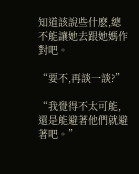知道該說些什麽,總不能讓她去跟她媽作對吧。

“要不,再談一談?”

“我覺得不太可能,還是能避著他們就避著吧。”